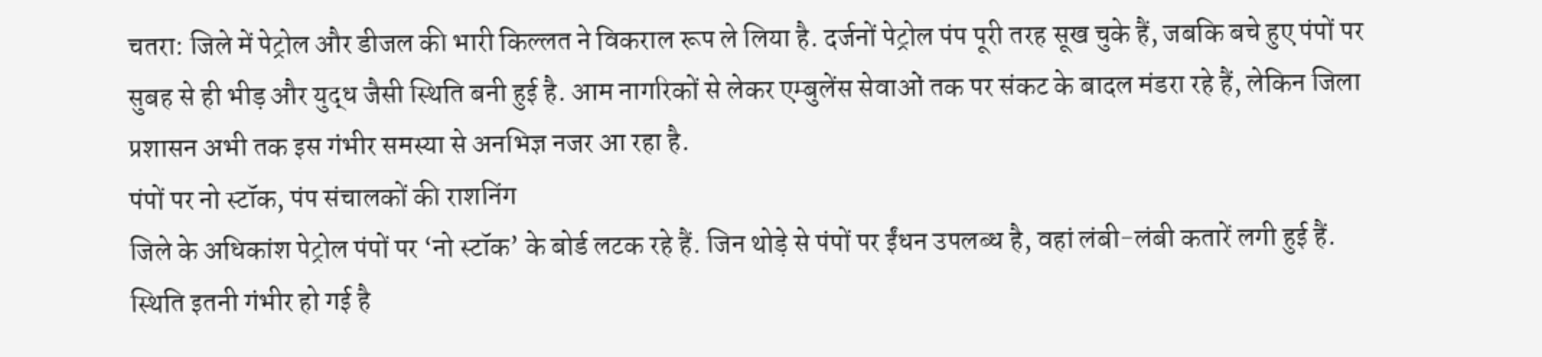चतरा: जिले में पेट्रोल और डीजल की भारी किल्लत ने विकराल रूप ले लिया है. दर्जनों पेट्रोल पंप पूरी तरह सूख चुके हैं, जबकि बचे हुए पंपों पर सुबह से ही भीड़ और युद्ध जैसी स्थिति बनी हुई है. आम नागरिकों से लेकर एम्बुलेंस सेवाओं तक पर संकट के बादल मंडरा रहे हैं, लेकिन जिला प्रशासन अभी तक इस गंभीर समस्या से अनभिज्ञ नजर आ रहा है.
पंपों पर नो स्टॉक, पंप संचालकों की राशनिंग
जिले के अधिकांश पेट्रोल पंपों पर ‘नो स्टॉक’ के बोर्ड लटक रहे हैं. जिन थोड़े से पंपों पर ईंधन उपलब्ध है, वहां लंबी-लंबी कतारें लगी हुई हैं. स्थिति इतनी गंभीर हो गई है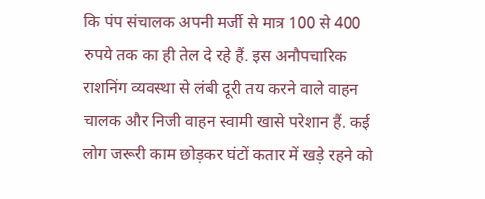कि पंप संचालक अपनी मर्जी से मात्र 100 से 400 रुपये तक का ही तेल दे रहे हैं. इस अनौपचारिक राशनिंग व्यवस्था से लंबी दूरी तय करने वाले वाहन चालक और निजी वाहन स्वामी खासे परेशान हैं. कई लोग जरूरी काम छोड़कर घंटों कतार में खड़े रहने को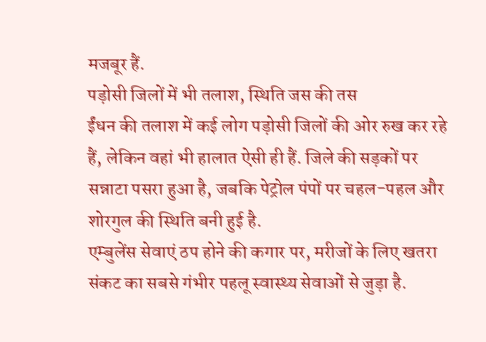मजबूर हैं.
पड़ोसी जिलों में भी तलाश, स्थिति जस की तस
ईंधन की तलाश में कई लोग पड़ोसी जिलों की ओर रुख कर रहे हैं, लेकिन वहां भी हालात ऐसी ही हैं. जिले की सड़कों पर सन्नाटा पसरा हुआ है, जबकि पेट्रोल पंपों पर चहल-पहल और शोरगुल की स्थिति बनी हुई है.
एम्बुलेंस सेवाएं ठप होने की कगार पर, मरीजों के लिए खतरा
संकट का सबसे गंभीर पहलू स्वास्थ्य सेवाओं से जुड़ा है.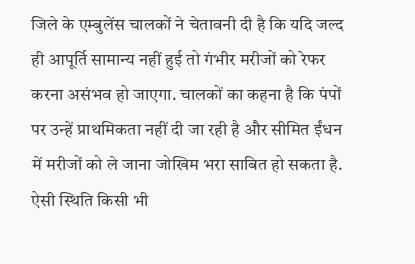जिले के एम्बुलेंस चालकों ने चेतावनी दी है कि यदि जल्द ही आपूर्ति सामान्य नहीं हुई तो गंभीर मरीजों को रेफर करना असंभव हो जाएगा. चालकों का कहना है कि पंपों पर उन्हें प्राथमिकता नहीं दी जा रही है और सीमित ईंधन में मरीजों को ले जाना जोखिम भरा साबित हो सकता है. ऐसी स्थिति किसी भी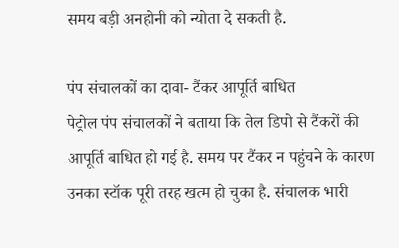समय बड़ी अनहोनी को न्योता दे सकती है.

पंप संचालकों का दावा- टैंकर आपूर्ति बाधित
पेट्रोल पंप संचालकों ने बताया कि तेल डिपो से टैंकरों की आपूर्ति बाधित हो गई है. समय पर टैंकर न पहुंचने के कारण उनका स्टॉक पूरी तरह खत्म हो चुका है. संचालक भारी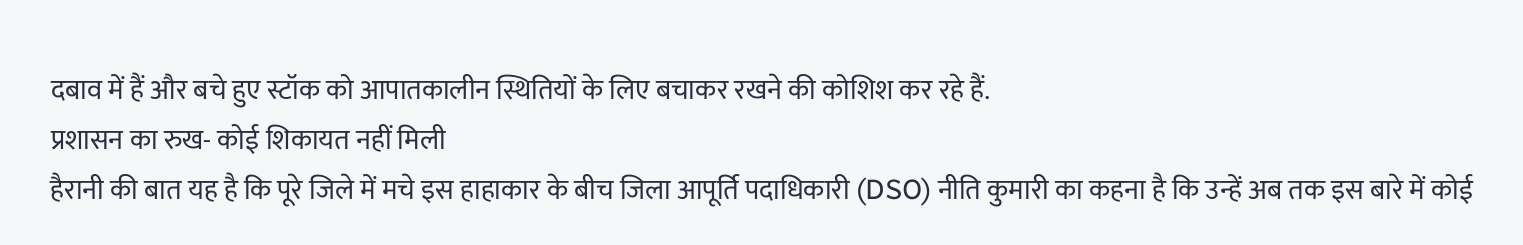दबाव में हैं और बचे हुए स्टॉक को आपातकालीन स्थितियों के लिए बचाकर रखने की कोशिश कर रहे हैं.
प्रशासन का रुख- कोई शिकायत नहीं मिली
हैरानी की बात यह है कि पूरे जिले में मचे इस हाहाकार के बीच जिला आपूर्ति पदाधिकारी (DSO) नीति कुमारी का कहना है कि उन्हें अब तक इस बारे में कोई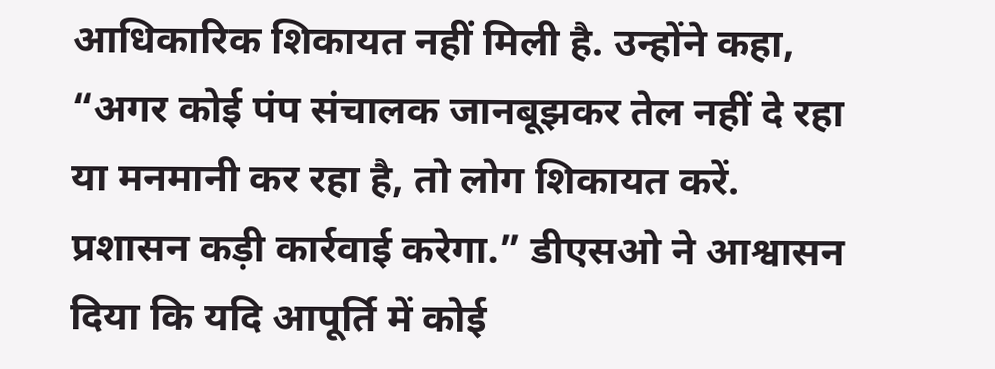आधिकारिक शिकायत नहीं मिली है. उन्होंने कहा, “अगर कोई पंप संचालक जानबूझकर तेल नहीं दे रहा या मनमानी कर रहा है, तो लोग शिकायत करें. प्रशासन कड़ी कार्रवाई करेगा.” डीएसओ ने आश्वासन दिया कि यदि आपूर्ति में कोई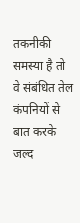तकनीकी समस्या है तो वे संबंधित तेल कंपनियों से बात करके जल्द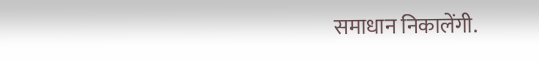समाधान निकालेंगी.